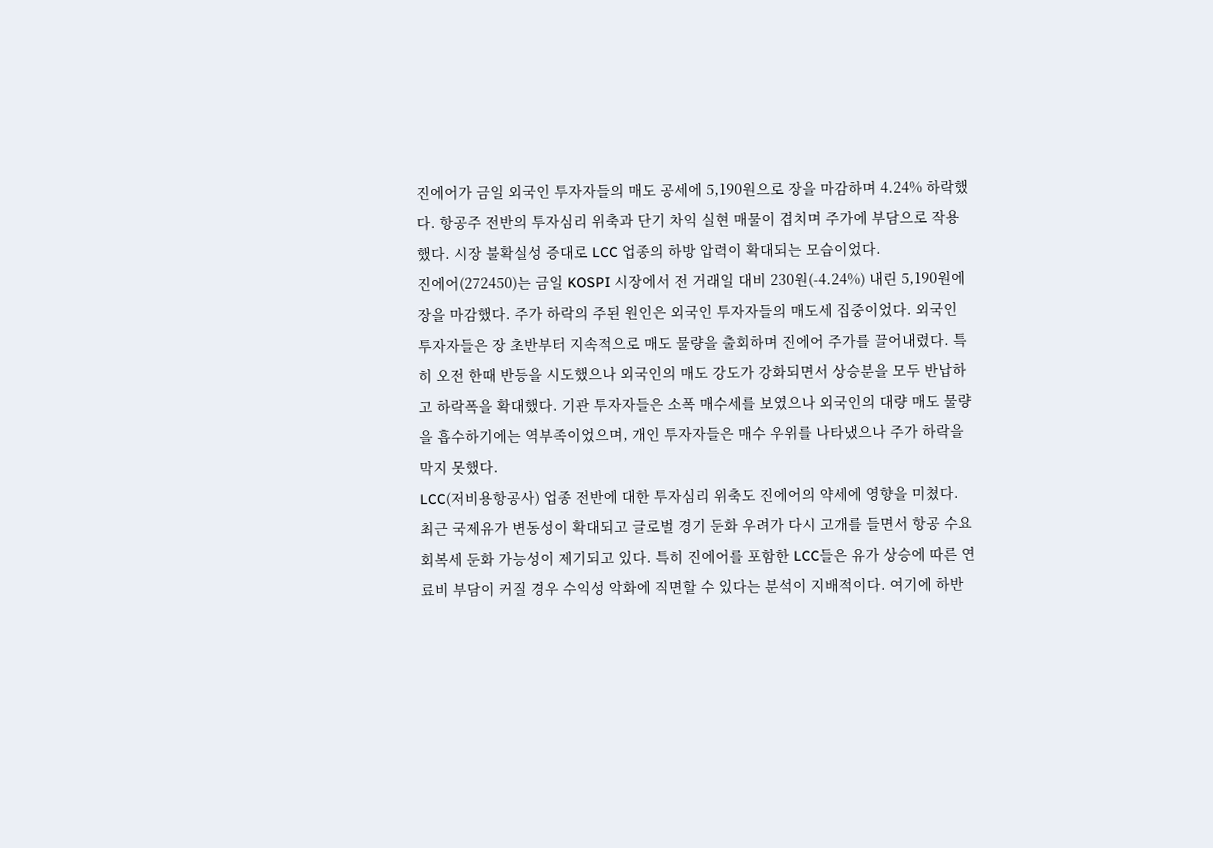진에어가 금일 외국인 투자자들의 매도 공세에 5,190원으로 장을 마감하며 4.24% 하락했다. 항공주 전반의 투자심리 위축과 단기 차익 실현 매물이 겹치며 주가에 부담으로 작용했다. 시장 불확실성 증대로 LCC 업종의 하방 압력이 확대되는 모습이었다.
진에어(272450)는 금일 KOSPI 시장에서 전 거래일 대비 230원(-4.24%) 내린 5,190원에 장을 마감했다. 주가 하락의 주된 원인은 외국인 투자자들의 매도세 집중이었다. 외국인 투자자들은 장 초반부터 지속적으로 매도 물량을 출회하며 진에어 주가를 끌어내렸다. 특히 오전 한때 반등을 시도했으나 외국인의 매도 강도가 강화되면서 상승분을 모두 반납하고 하락폭을 확대했다. 기관 투자자들은 소폭 매수세를 보였으나 외국인의 대량 매도 물량을 흡수하기에는 역부족이었으며, 개인 투자자들은 매수 우위를 나타냈으나 주가 하락을 막지 못했다.
LCC(저비용항공사) 업종 전반에 대한 투자심리 위축도 진에어의 약세에 영향을 미쳤다. 최근 국제유가 변동성이 확대되고 글로벌 경기 둔화 우려가 다시 고개를 들면서 항공 수요 회복세 둔화 가능성이 제기되고 있다. 특히 진에어를 포함한 LCC들은 유가 상승에 따른 연료비 부담이 커질 경우 수익성 악화에 직면할 수 있다는 분석이 지배적이다. 여기에 하반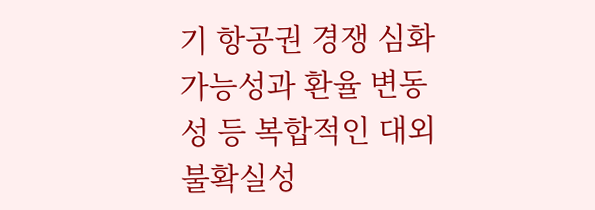기 항공권 경쟁 심화 가능성과 환율 변동성 등 복합적인 대외 불확실성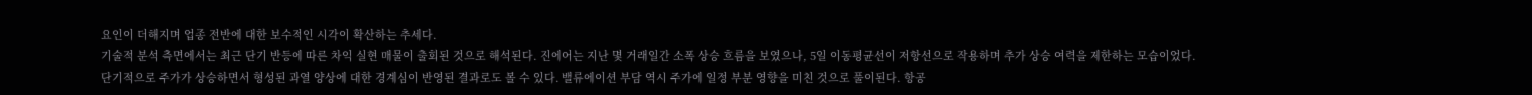요인이 더해지며 업종 전반에 대한 보수적인 시각이 확산하는 추세다.
기술적 분석 측면에서는 최근 단기 반등에 따른 차익 실현 매물이 출회된 것으로 해석된다. 진에어는 지난 몇 거래일간 소폭 상승 흐름을 보였으나, 5일 이동평균선이 저항선으로 작용하며 추가 상승 여력을 제한하는 모습이었다. 단기적으로 주가가 상승하면서 형성된 과열 양상에 대한 경계심이 반영된 결과로도 볼 수 있다. 밸류에이션 부담 역시 주가에 일정 부분 영향을 미친 것으로 풀이된다. 항공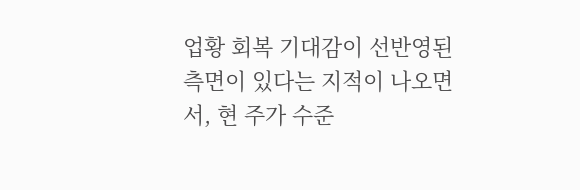업황 회복 기대감이 선반영된 측면이 있다는 지적이 나오면서, 현 주가 수준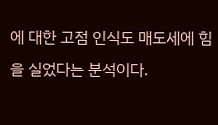에 대한 고점 인식도 매도세에 힘을 실었다는 분석이다.